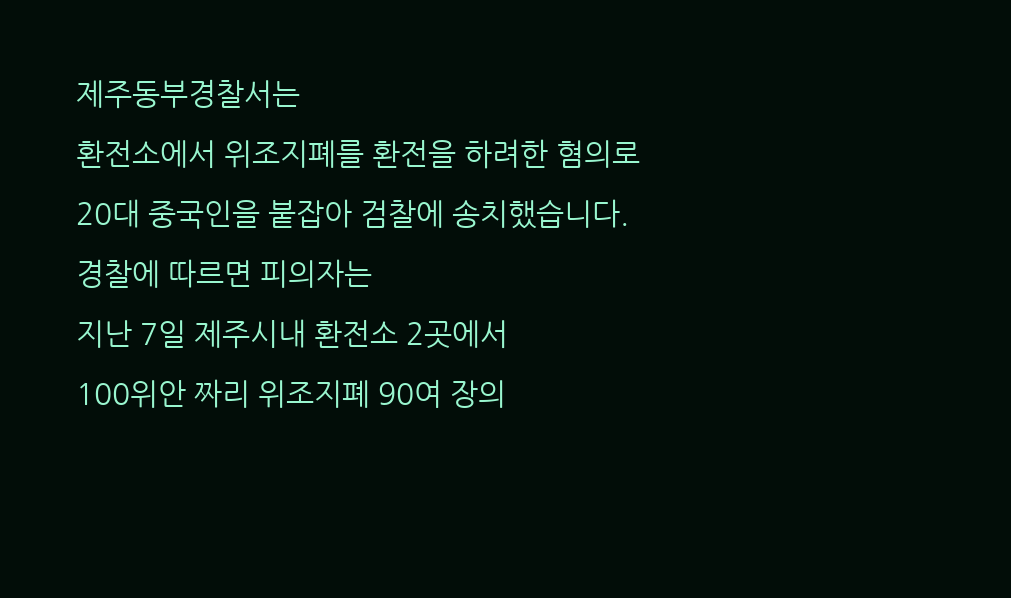제주동부경찰서는
환전소에서 위조지폐를 환전을 하려한 혐의로
20대 중국인을 붙잡아 검찰에 송치했습니다.
경찰에 따르면 피의자는
지난 7일 제주시내 환전소 2곳에서
100위안 짜리 위조지폐 90여 장의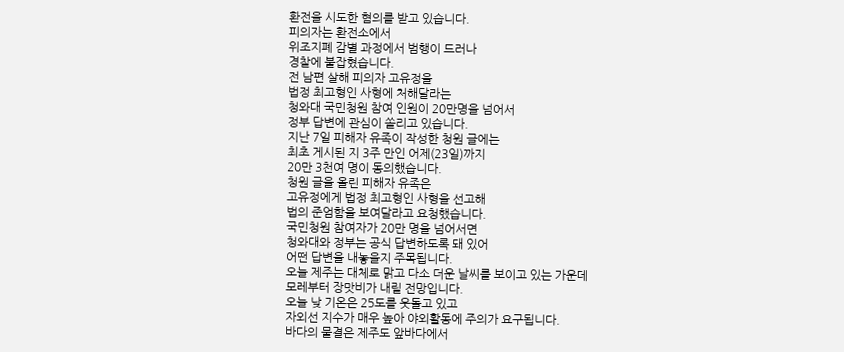환전을 시도한 혐의를 받고 있습니다.
피의자는 환전소에서
위조지폐 감별 과정에서 범행이 드러나
경찰에 붙잡혔습니다.
전 남편 살해 피의자 고유정을
법정 최고형인 사형에 처해달라는
청와대 국민청원 참여 인원이 20만명을 넘어서
정부 답변에 관심이 쏠리고 있습니다.
지난 7일 피해자 유족이 작성한 청원 글에는
최초 게시된 지 3주 만인 어제(23일)까지
20만 3천여 명이 동의했습니다.
청원 글을 올린 피해자 유족은
고유정에게 법정 최고형인 사형을 선고해
법의 준엄함을 보여달라고 요청했습니다.
국민청원 참여자가 20만 명을 넘어서면
청와대와 정부는 공식 답변하도록 돼 있어
어떤 답변을 내놓을지 주목됩니다.
오늘 제주는 대체로 맑고 다소 더운 날씨를 보이고 있는 가운데
모레부터 장맛비가 내릴 전망입니다.
오늘 낮 기온은 25도를 웃돌고 있고
자외선 지수가 매우 높아 야외활동에 주의가 요구됩니다.
바다의 물결은 제주도 앞바다에서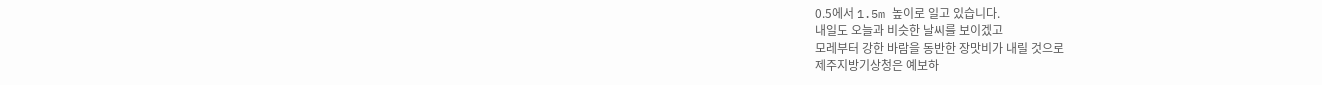0.5에서 1.5m 높이로 일고 있습니다.
내일도 오늘과 비슷한 날씨를 보이겠고
모레부터 강한 바람을 동반한 장맛비가 내릴 것으로
제주지방기상청은 예보하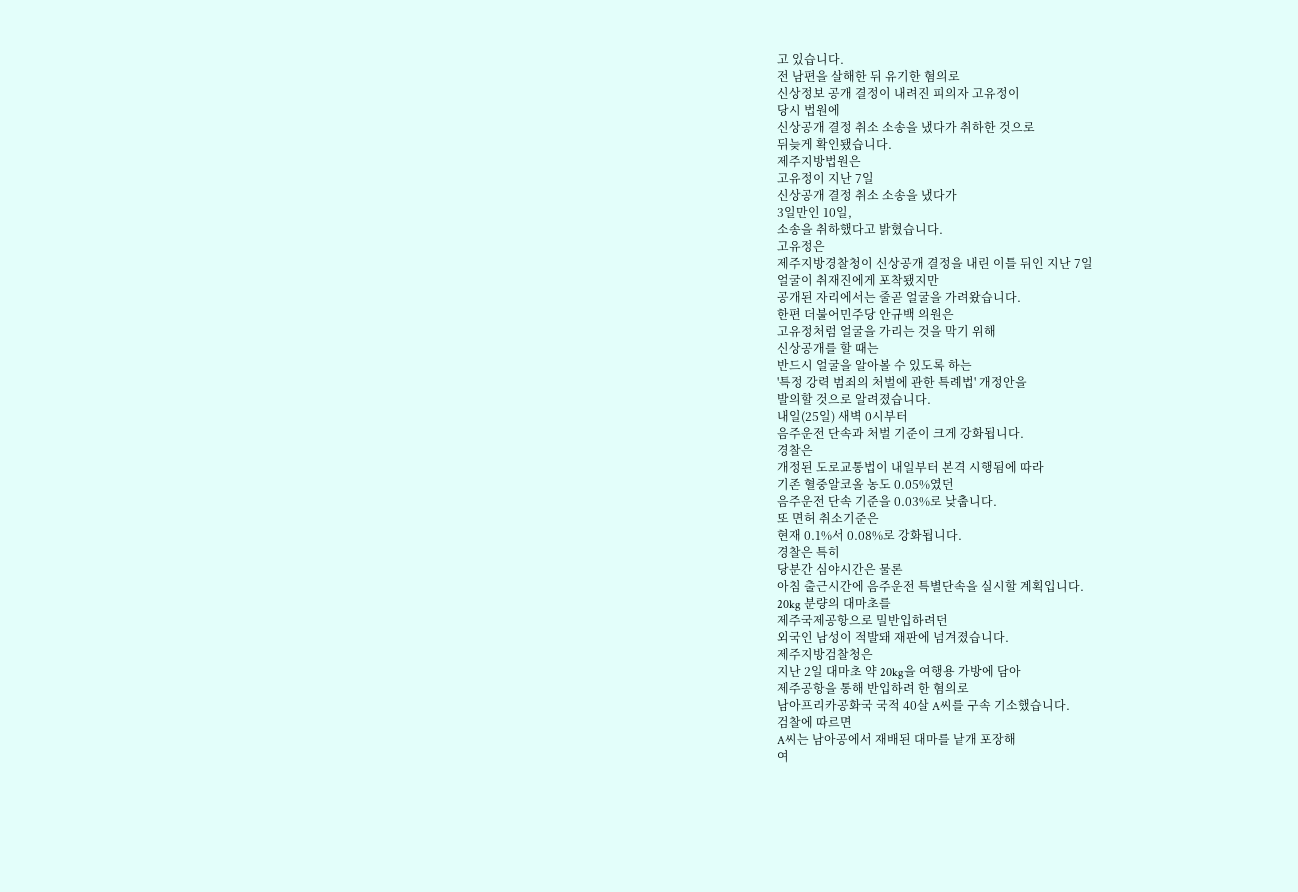고 있습니다.
전 남편을 살해한 뒤 유기한 혐의로
신상정보 공개 결정이 내려진 피의자 고유정이
당시 법원에
신상공개 결정 취소 소송을 냈다가 취하한 것으로
뒤늦게 확인됐습니다.
제주지방법원은
고유정이 지난 7일
신상공개 결정 취소 소송을 냈다가
3일만인 10일,
소송을 취하했다고 밝혔습니다.
고유정은
제주지방경찰청이 신상공개 결정을 내린 이틀 뒤인 지난 7일
얼굴이 취재진에게 포착됐지만
공개된 자리에서는 줄곧 얼굴을 가려왔습니다.
한편 더불어민주당 안규백 의원은
고유정처럼 얼굴을 가리는 것을 막기 위해
신상공개를 할 때는
반드시 얼굴을 알아볼 수 있도록 하는
'특정 강력 범죄의 처벌에 관한 특례법' 개정안을
발의할 것으로 알려졌습니다.
내일(25일) 새벽 0시부터
음주운전 단속과 처벌 기준이 크게 강화됩니다.
경찰은
개정된 도로교통법이 내일부터 본격 시행됨에 따라
기존 혈중알코올 농도 0.05%였던
음주운전 단속 기준을 0.03%로 낮춥니다.
또 면허 취소기준은
현재 0.1%서 0.08%로 강화됩니다.
경찰은 특히
당분간 심야시간은 물론
아침 출근시간에 음주운전 특별단속을 실시할 계획입니다.
20kg 분량의 대마초를
제주국제공항으로 밀반입하려던
외국인 남성이 적발돼 재판에 넘겨졌습니다.
제주지방검찰청은
지난 2일 대마초 약 20kg을 여행용 가방에 담아
제주공항을 통해 반입하려 한 혐의로
남아프리카공화국 국적 40살 A씨를 구속 기소했습니다.
검찰에 따르면
A씨는 남아공에서 재배된 대마를 낱개 포장해
여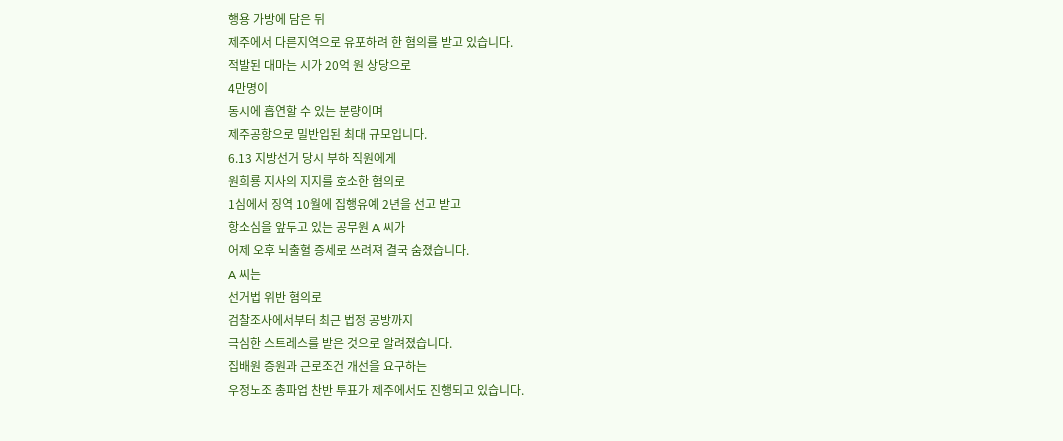행용 가방에 담은 뒤
제주에서 다른지역으로 유포하려 한 혐의를 받고 있습니다.
적발된 대마는 시가 20억 원 상당으로
4만명이
동시에 흡연할 수 있는 분량이며
제주공항으로 밀반입된 최대 규모입니다.
6.13 지방선거 당시 부하 직원에게
원희룡 지사의 지지를 호소한 혐의로
1심에서 징역 10월에 집행유예 2년을 선고 받고
항소심을 앞두고 있는 공무원 A 씨가
어제 오후 뇌출혈 증세로 쓰려져 결국 숨졌습니다.
A 씨는
선거법 위반 혐의로
검찰조사에서부터 최근 법정 공방까지
극심한 스트레스를 받은 것으로 알려졌습니다.
집배원 증원과 근로조건 개선을 요구하는
우정노조 총파업 찬반 투표가 제주에서도 진행되고 있습니다.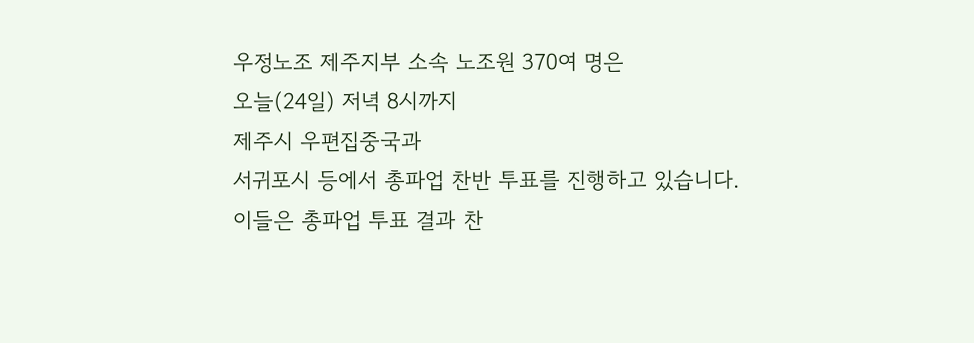우정노조 제주지부 소속 노조원 370여 명은
오늘(24일) 저녁 8시까지
제주시 우편집중국과
서귀포시 등에서 총파업 찬반 투표를 진행하고 있습니다.
이들은 총파업 투표 결과 찬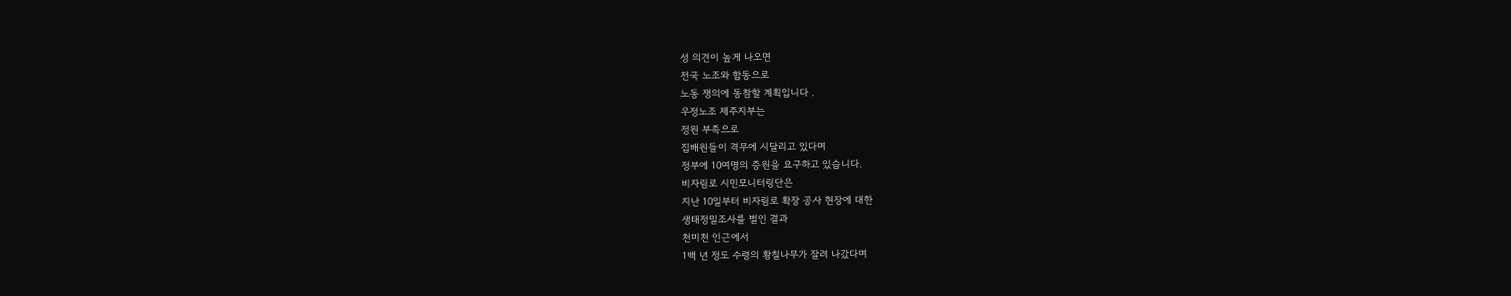성 의견이 높게 나오면
전국 노조와 합동으로
노동 쟁의에 동참할 계획입니다 .
우정노조 제주지부는
정원 부족으로
집배원들이 격무에 시달리고 있다며
정부에 10여명의 증원을 요구하고 있습니다.
비자림로 시민모니터링단은
지난 10일부터 비자림로 확장 공사 현장에 대한
생태정밀조사를 벌인 결과
천미천 인근에서
1백 년 정도 수령의 황칠나무가 잘려 나갔다며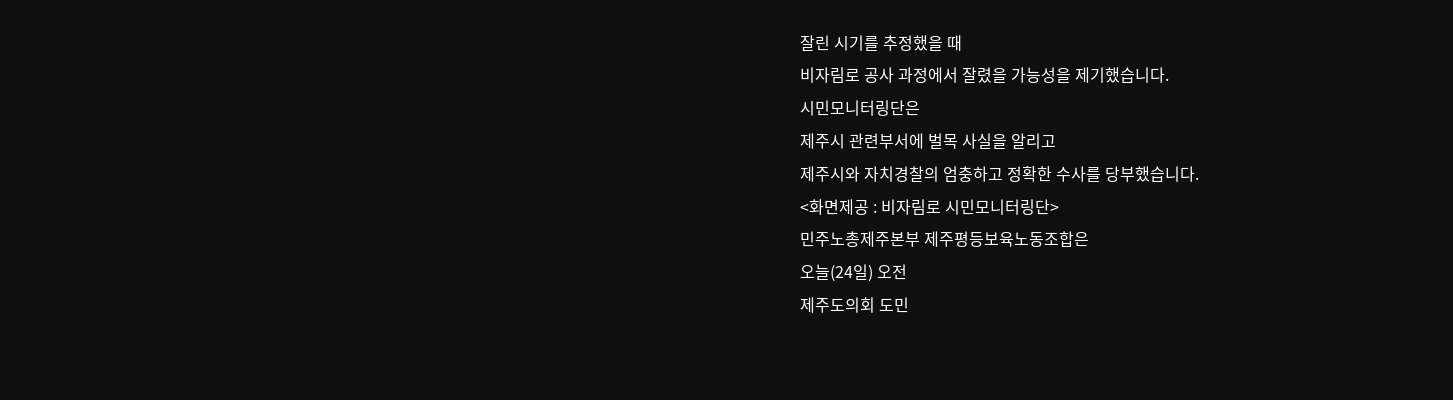잘린 시기를 추정했을 때
비자림로 공사 과정에서 잘렸을 가능성을 제기했습니다.
시민모니터링단은
제주시 관련부서에 벌목 사실을 알리고
제주시와 자치경찰의 엄충하고 정확한 수사를 당부했습니다.
<화면제공 : 비자림로 시민모니터링단>
민주노총제주본부 제주평등보육노동조합은
오늘(24일) 오전
제주도의회 도민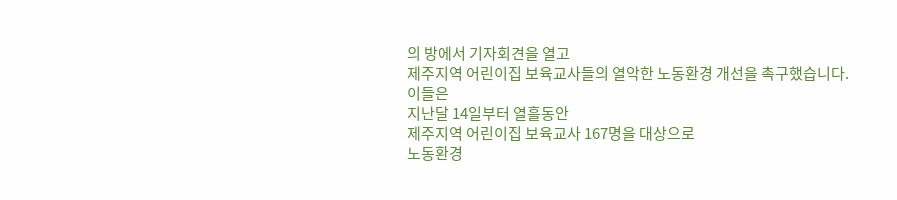의 방에서 기자회견을 열고
제주지역 어린이집 보육교사들의 열악한 노동환경 개선을 촉구했습니다.
이들은
지난달 14일부터 열흘동안
제주지역 어린이집 보육교사 167명을 대상으로
노동환경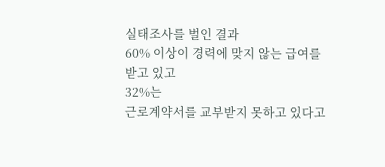실태조사를 벌인 결과
60% 이상이 경력에 맞지 않는 급여를 받고 있고
32%는
근로계약서를 교부받지 못하고 있다고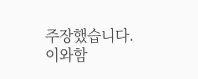주장했습니다.
이와함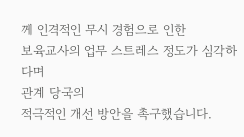께 인격적인 무시 경험으로 인한
보육교사의 업무 스트레스 정도가 심각하다며
관계 당국의
적극적인 개선 방안을 촉구했습니다.